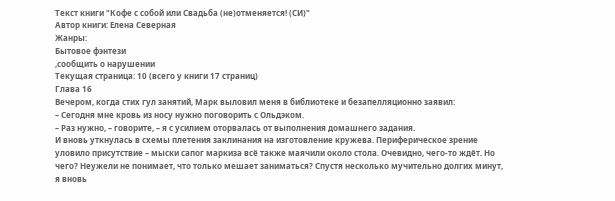Текст книги "Кофе с собой или Свадьба (не)отменяется! (СИ)"
Автор книги: Елена Северная
Жанры:
Бытовое фэнтези
,сообщить о нарушении
Текущая страница: 10 (всего у книги 17 страниц)
Глава 16
Вечером, когда стих гул занятий, Марк выловил меня в библиотеке и безапелляционно заявил:
– Сегодня мне кровь из носу нужно поговорить с Ольдэком.
– Раз нужно, – говорите, – я с усилием оторвалась от выполнения домашнего задания.
И вновь уткнулась в схемы плетения заклинания на изготовление кружева. Периферическое зрение уловило присутствие – мыски сапог маркиза всё также маячили около стола. Очевидно, чего-то ждёт. Но чего? Неужели не понимает, что только мешает заниматься? Спустя несколько мучительно долгих минут, я вновь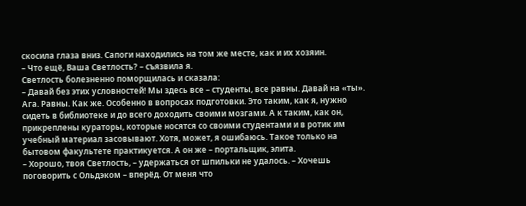скосила глаза вниз. Сапоги находились на том же месте, как и их хозяин.
– Что ещё, Ваша Светлость? – съязвила я.
Светлость болезненно поморщилась и сказала:
– Давай без этих условностей! Мы здесь все – студенты, все равны. Давай на «ты».
Ага. Равны. Как же. Особенно в вопросах подготовки. Это таким, как я, нужно сидеть в библиотеке и до всего доходить своими мозгами. А к таким, как он, прикреплены кураторы, которые носятся со своими студентами и в ротик им учебный материал засовывают. Хотя, может, я ошибаюсь. Такое только на бытовом факультете практикуется. А он же – портальщик, элита.
– Хорошо, твоя Светлость, – удержаться от шпильки не удалось. – Хочешь поговорить с Ольдэком – вперёд. От меня что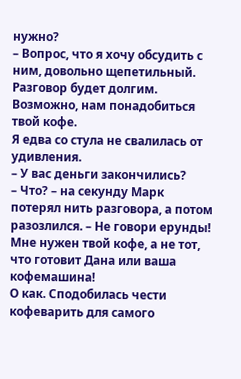нужно?
– Вопрос, что я хочу обсудить с ним, довольно щепетильный. Разговор будет долгим. Возможно, нам понадобиться твой кофе.
Я едва со стула не свалилась от удивления.
– У вас деньги закончились?
– Что? – на секунду Марк потерял нить разговора, а потом разозлился. – Не говори ерунды! Мне нужен твой кофе, а не тот, что готовит Дана или ваша кофемашина!
О как. Сподобилась чести кофеварить для самого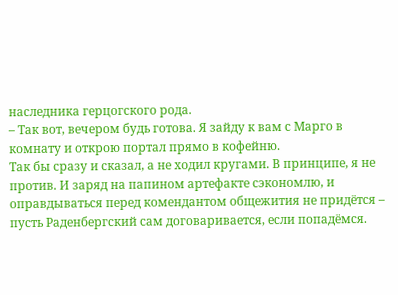наследника герцогского рода.
– Так вот, вечером будь готова. Я зайду к вам с Марго в комнату и открою портал прямо в кофейню.
Так бы сразу и сказал, а не ходил кругами. В принципе, я не против. И заряд на папином артефакте сэкономлю, и оправдываться перед комендантом общежития не придётся – пусть Раденбергский сам договаривается, если попадёмся.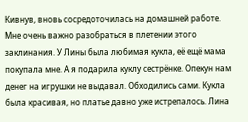Кивнув, вновь сосредоточилась на домашней работе. Мне очень важно разобраться в плетении этого заклинания. У Лины была любимая кукла, её ещё мама покупала мне. А я подарила куклу сестрёнке. Опекун нам денег на игрушки не выдавал. Обходились сами. Кукла была красивая, но платье давно уже истрепалось. Лина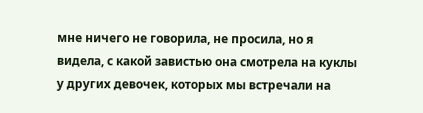мне ничего не говорила, не просила, но я видела, с какой завистью она смотрела на куклы у других девочек, которых мы встречали на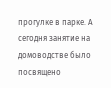прогулке в парке. А сегодня занятие на домоводстве было посвящено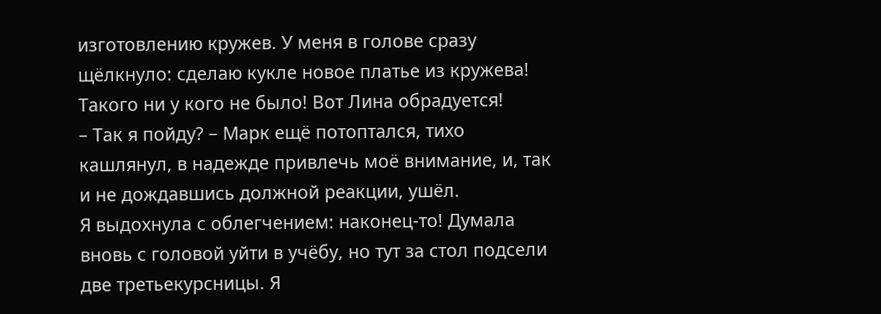изготовлению кружев. У меня в голове сразу щёлкнуло: сделаю кукле новое платье из кружева! Такого ни у кого не было! Вот Лина обрадуется!
– Так я пойду? – Марк ещё потоптался, тихо кашлянул, в надежде привлечь моё внимание, и, так и не дождавшись должной реакции, ушёл.
Я выдохнула с облегчением: наконец-то! Думала вновь с головой уйти в учёбу, но тут за стол подсели две третьекурсницы. Я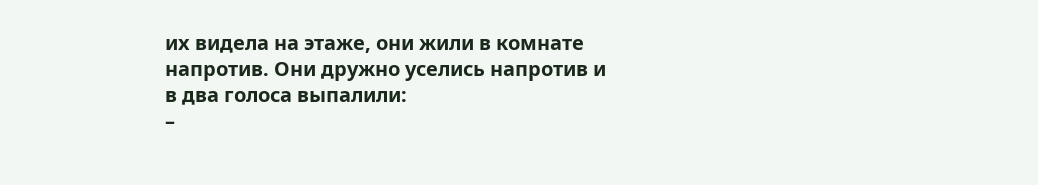их видела на этаже, они жили в комнате напротив. Они дружно уселись напротив и в два голоса выпалили:
–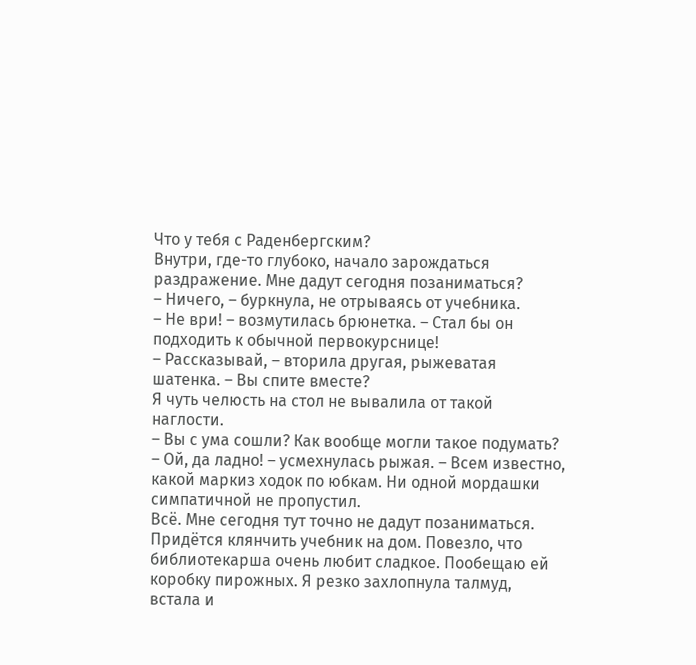Что у тебя с Раденбергским?
Внутри, где-то глубоко, начало зарождаться раздражение. Мне дадут сегодня позаниматься?
– Ничего, – буркнула, не отрываясь от учебника.
– Не ври! – возмутилась брюнетка. – Стал бы он подходить к обычной первокурснице!
– Рассказывай, – вторила другая, рыжеватая шатенка. – Вы спите вместе?
Я чуть челюсть на стол не вывалила от такой наглости.
– Вы с ума сошли? Как вообще могли такое подумать?
– Ой, да ладно! – усмехнулась рыжая. – Всем известно, какой маркиз ходок по юбкам. Ни одной мордашки симпатичной не пропустил.
Всё. Мне сегодня тут точно не дадут позаниматься. Придётся клянчить учебник на дом. Повезло, что библиотекарша очень любит сладкое. Пообещаю ей коробку пирожных. Я резко захлопнула талмуд, встала и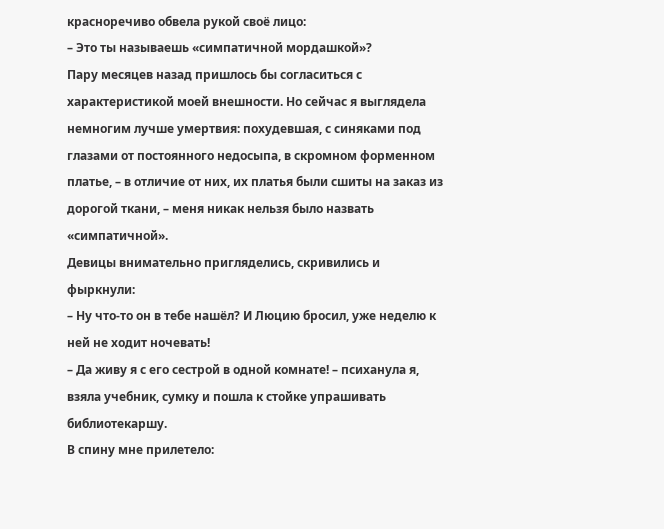красноречиво обвела рукой своё лицо:
– Это ты называешь «симпатичной мордашкой»?
Пару месяцев назад пришлось бы согласиться с характеристикой моей внешности. Но сейчас я выглядела немногим лучше умертвия: похудевшая, с синяками под глазами от постоянного недосыпа, в скромном форменном платье, – в отличие от них, их платья были сшиты на заказ из дорогой ткани, – меня никак нельзя было назвать «симпатичной».
Девицы внимательно пригляделись, скривились и фыркнули:
– Ну что-то он в тебе нашёл? И Люцию бросил, уже неделю к ней не ходит ночевать!
– Да живу я с его сестрой в одной комнате! – психанула я, взяла учебник, сумку и пошла к стойке упрашивать библиотекаршу.
В спину мне прилетело: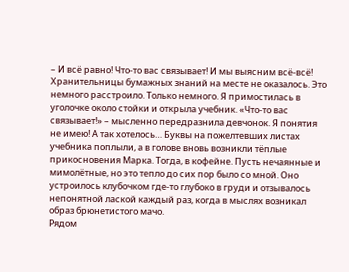– И всё равно! Что-то вас связывает! И мы выясним всё-всё!
Хранительницы бумажных знаний на месте не оказалось. Это немного расстроило. Только немного. Я примостилась в уголочке около стойки и открыла учебник. «Что-то вас связывает!» – мысленно передразнила девчонок. Я понятия не имею! А так хотелось… Буквы на пожелтевших листах учебника поплыли, а в голове вновь возникли тёплые прикосновения Марка. Тогда, в кофейне. Пусть нечаянные и мимолётные, но это тепло до сих пор было со мной. Оно устроилось клубочком где-то глубоко в груди и отзывалось непонятной лаской каждый раз, когда в мыслях возникал образ брюнетистого мачо.
Рядом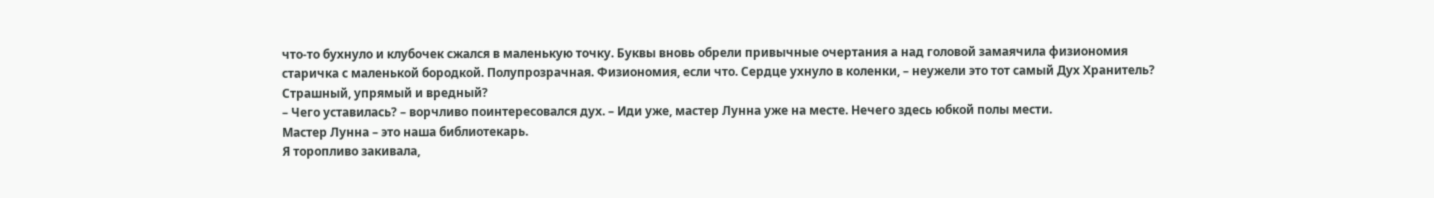что-то бухнуло и клубочек сжался в маленькую точку. Буквы вновь обрели привычные очертания а над головой замаячила физиономия старичка с маленькой бородкой. Полупрозрачная. Физиономия, если что. Сердце ухнуло в коленки, – неужели это тот самый Дух Хранитель? Страшный, упрямый и вредный?
– Чего уставилась? – ворчливо поинтересовался дух. – Иди уже, мастер Лунна уже на месте. Нечего здесь юбкой полы мести.
Мастер Лунна – это наша библиотекарь.
Я торопливо закивала,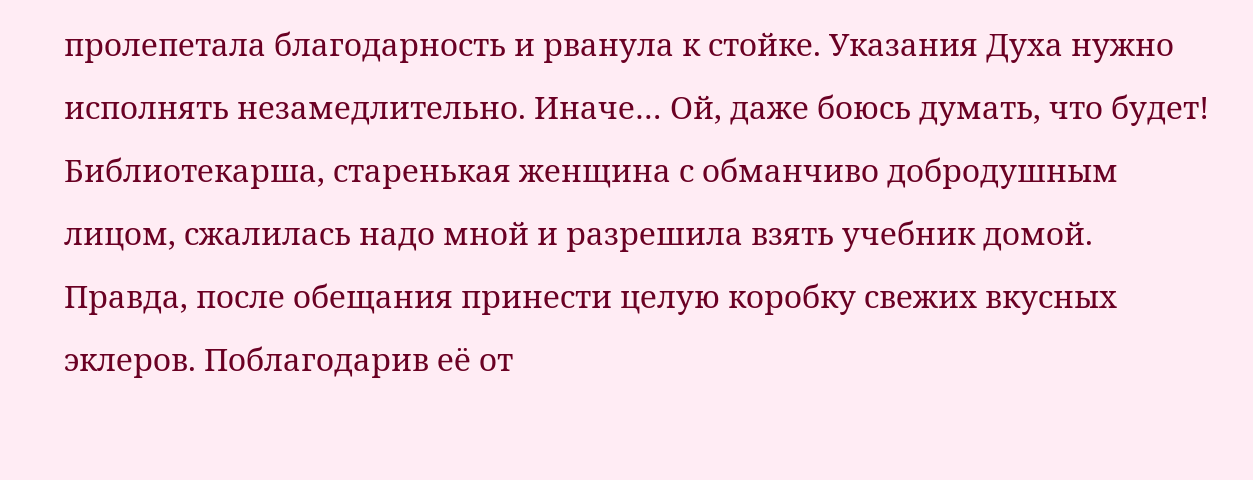пролепетала благодарность и рванула к стойке. Указания Духа нужно исполнять незамедлительно. Иначе… Ой, даже боюсь думать, что будет!
Библиотекарша, старенькая женщина с обманчиво добродушным лицом, сжалилась надо мной и разрешила взять учебник домой. Правда, после обещания принести целую коробку свежих вкусных эклеров. Поблагодарив её от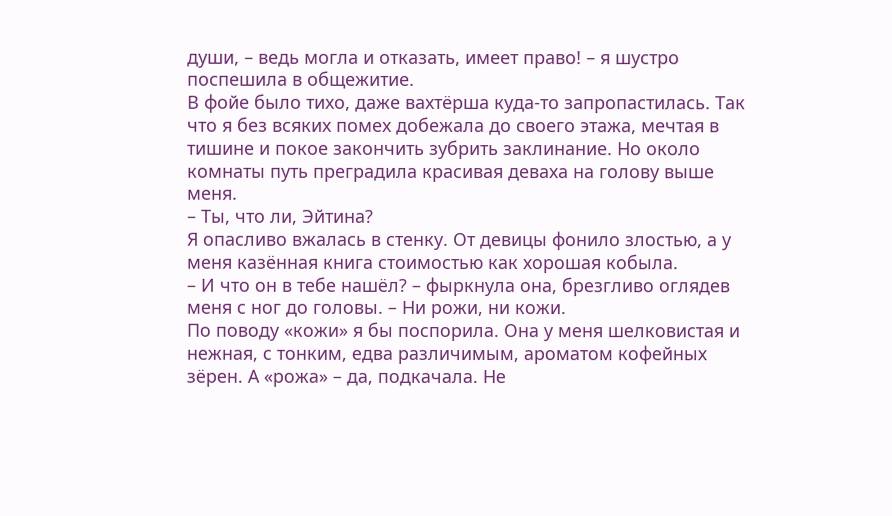души, – ведь могла и отказать, имеет право! – я шустро поспешила в общежитие.
В фойе было тихо, даже вахтёрша куда-то запропастилась. Так что я без всяких помех добежала до своего этажа, мечтая в тишине и покое закончить зубрить заклинание. Но около комнаты путь преградила красивая деваха на голову выше меня.
– Ты, что ли, Эйтина?
Я опасливо вжалась в стенку. От девицы фонило злостью, а у меня казённая книга стоимостью как хорошая кобыла.
– И что он в тебе нашёл? – фыркнула она, брезгливо оглядев меня с ног до головы. – Ни рожи, ни кожи.
По поводу «кожи» я бы поспорила. Она у меня шелковистая и нежная, с тонким, едва различимым, ароматом кофейных зёрен. А «рожа» – да, подкачала. Не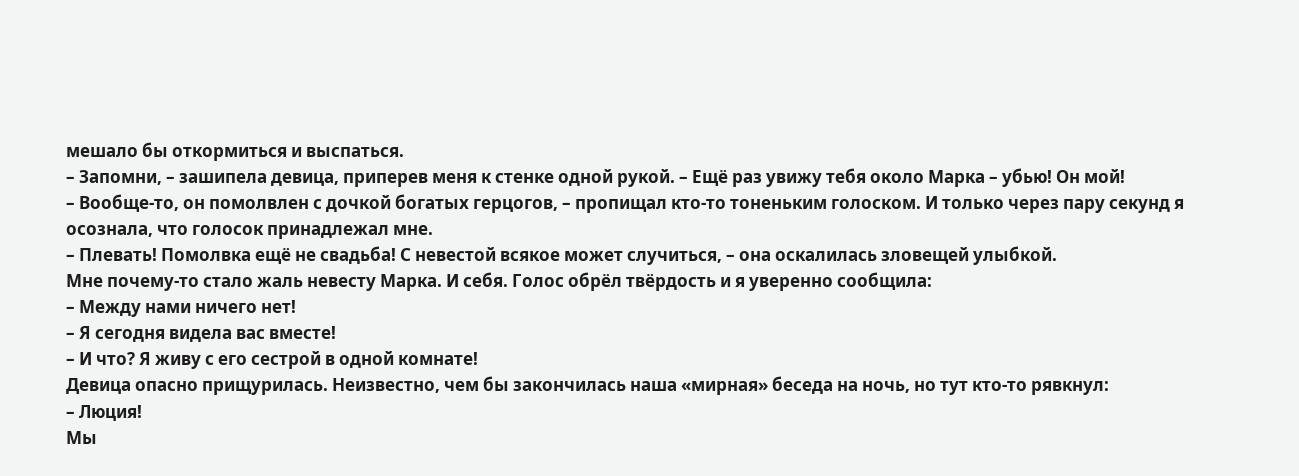мешало бы откормиться и выспаться.
– Запомни, – зашипела девица, приперев меня к стенке одной рукой. – Ещё раз увижу тебя около Марка – убью! Он мой!
– Вообще-то, он помолвлен с дочкой богатых герцогов, – пропищал кто-то тоненьким голоском. И только через пару секунд я осознала, что голосок принадлежал мне.
– Плевать! Помолвка ещё не свадьба! С невестой всякое может случиться, – она оскалилась зловещей улыбкой.
Мне почему-то стало жаль невесту Марка. И себя. Голос обрёл твёрдость и я уверенно сообщила:
– Между нами ничего нет!
– Я сегодня видела вас вместе!
– И что? Я живу с его сестрой в одной комнате!
Девица опасно прищурилась. Неизвестно, чем бы закончилась наша «мирная» беседа на ночь, но тут кто-то рявкнул:
– Люция!
Мы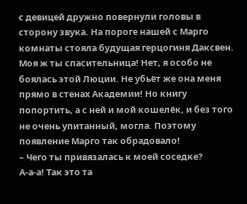с девицей дружно повернули головы в сторону звука. На пороге нашей с Марго комнаты стояла будущая герцогиня Даксвен. Моя ж ты спасительница! Нет, я особо не боялась этой Люции. Не убьёт же она меня прямо в стенах Академии! Но книгу попортить, а с ней и мой кошелёк, и без того не очень упитанный, могла. Поэтому появление Марго так обрадовало!
– Чего ты привязалась к моей соседке?
А-а-а! Так это та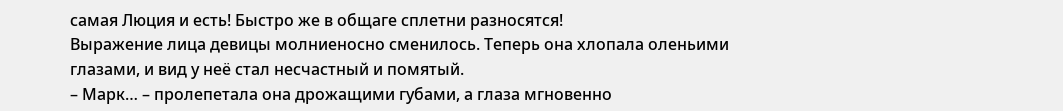самая Люция и есть! Быстро же в общаге сплетни разносятся!
Выражение лица девицы молниеносно сменилось. Теперь она хлопала оленьими глазами, и вид у неё стал несчастный и помятый.
– Марк… – пролепетала она дрожащими губами, а глаза мгновенно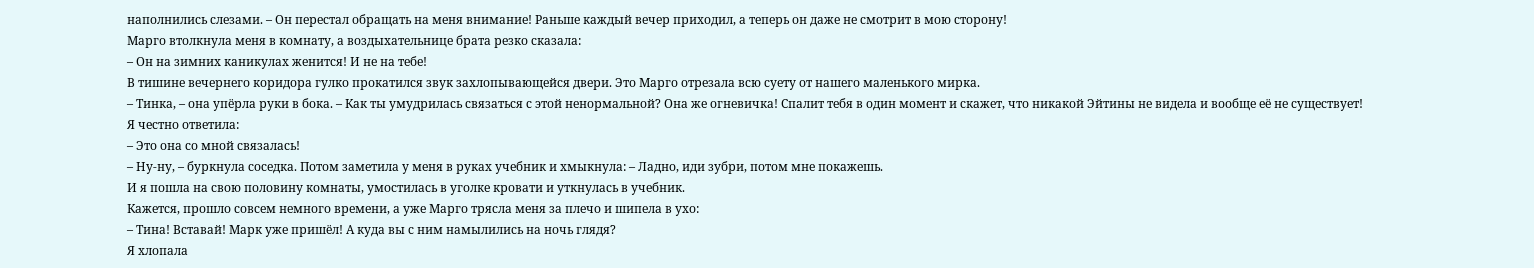наполнились слезами. – Он перестал обращать на меня внимание! Раньше каждый вечер приходил, а теперь он даже не смотрит в мою сторону!
Марго втолкнула меня в комнату, а воздыхательнице брата резко сказала:
– Он на зимних каникулах женится! И не на тебе!
В тишине вечернего коридора гулко прокатился звук захлопывающейся двери. Это Марго отрезала всю суету от нашего маленького мирка.
– Тинка, – она упёрла руки в бока. – Как ты умудрилась связаться с этой ненормальной? Она же огневичка! Спалит тебя в один момент и скажет, что никакой Эйтины не видела и вообще её не существует!
Я честно ответила:
– Это она со мной связалась!
– Ну-ну, – буркнула соседка. Потом заметила у меня в руках учебник и хмыкнула: – Ладно, иди зубри, потом мне покажешь.
И я пошла на свою половину комнаты, умостилась в уголке кровати и уткнулась в учебник.
Кажется, прошло совсем немного времени, а уже Марго трясла меня за плечо и шипела в ухо:
– Тина! Вставай! Марк уже пришёл! А куда вы с ним намылились на ночь глядя?
Я хлопала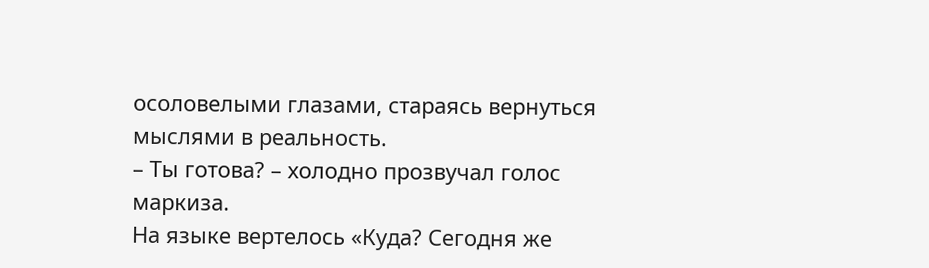осоловелыми глазами, стараясь вернуться мыслями в реальность.
– Ты готова? – холодно прозвучал голос маркиза.
На языке вертелось «Куда? Сегодня же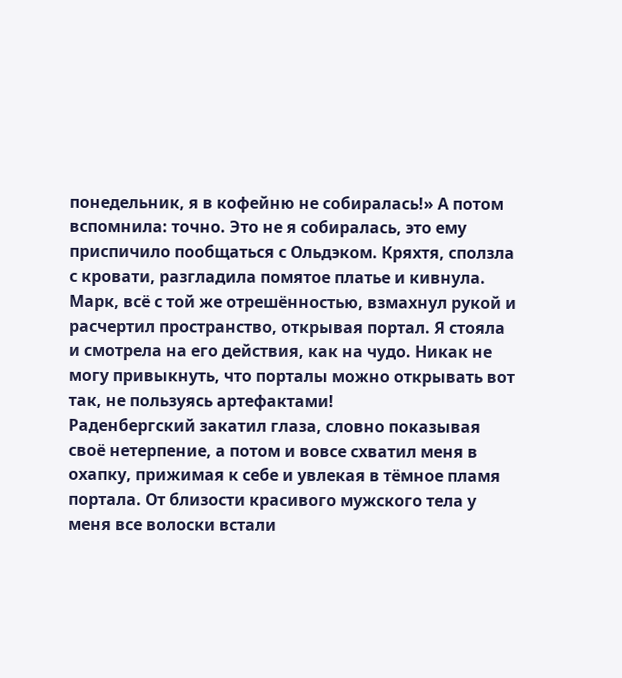понедельник, я в кофейню не собиралась!» А потом вспомнила: точно. Это не я собиралась, это ему приспичило пообщаться с Ольдэком. Кряхтя, сползла с кровати, разгладила помятое платье и кивнула. Марк, всё с той же отрешённостью, взмахнул рукой и расчертил пространство, открывая портал. Я стояла и смотрела на его действия, как на чудо. Никак не могу привыкнуть, что порталы можно открывать вот так, не пользуясь артефактами!
Раденбергский закатил глаза, словно показывая своё нетерпение, а потом и вовсе схватил меня в охапку, прижимая к себе и увлекая в тёмное пламя портала. От близости красивого мужского тела у меня все волоски встали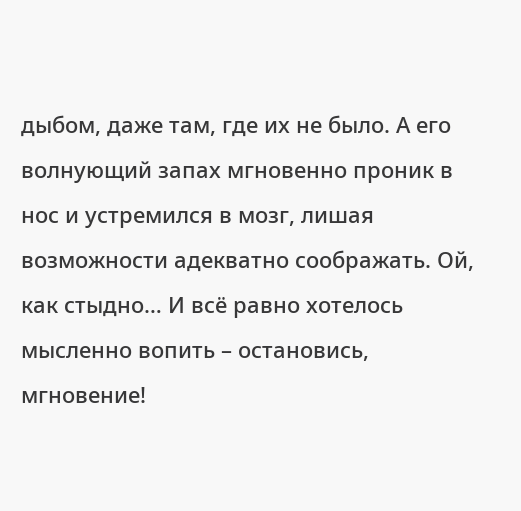дыбом, даже там, где их не было. А его волнующий запах мгновенно проник в нос и устремился в мозг, лишая возможности адекватно соображать. Ой, как стыдно… И всё равно хотелось мысленно вопить – остановись, мгновение!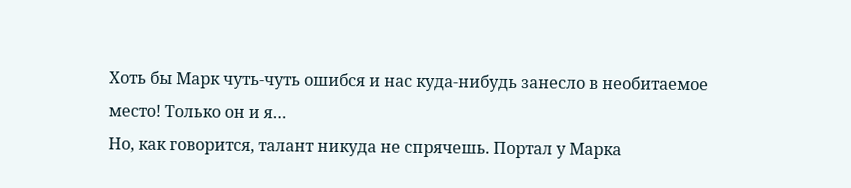Хоть бы Марк чуть-чуть ошибся и нас куда-нибудь занесло в необитаемое место! Только он и я…
Но, как говорится, талант никуда не спрячешь. Портал у Марка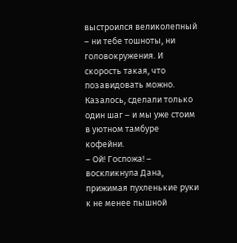выстроился великолепный – ни тебе тошноты, ни головокружения. И скорость такая, что позавидовать можно. Казалось, сделали только один шаг – и мы уже стоим в уютном тамбуре кофейни.
– Ой! Госпожа! – воскликнула Дана, прижимая пухленькие руки к не менее пышной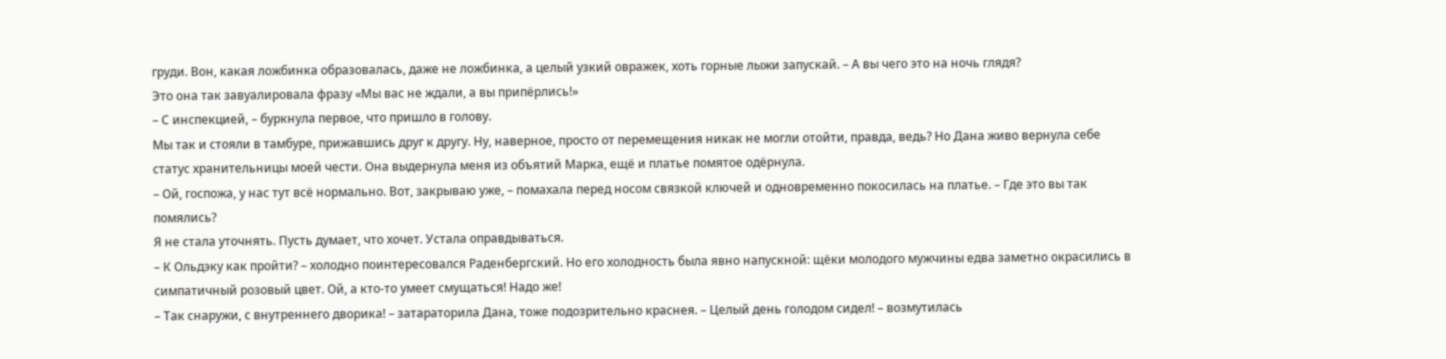груди. Вон, какая ложбинка образовалась, даже не ложбинка, а целый узкий овражек, хоть горные лыжи запускай. – А вы чего это на ночь глядя?
Это она так завуалировала фразу «Мы вас не ждали, а вы припёрлись!»
– С инспекцией, – буркнула первое, что пришло в голову.
Мы так и стояли в тамбуре, прижавшись друг к другу. Ну, наверное, просто от перемещения никак не могли отойти, правда, ведь? Но Дана живо вернула себе статус хранительницы моей чести. Она выдернула меня из объятий Марка, ещё и платье помятое одёрнула.
– Ой, госпожа, у нас тут всё нормально. Вот, закрываю уже, – помахала перед носом связкой ключей и одновременно покосилась на платье. – Где это вы так помялись?
Я не стала уточнять. Пусть думает, что хочет. Устала оправдываться.
– К Ольдэку как пройти? – холодно поинтересовался Раденбергский. Но его холодность была явно напускной: щёки молодого мужчины едва заметно окрасились в симпатичный розовый цвет. Ой, а кто-то умеет смущаться! Надо же!
– Так снаружи, с внутреннего дворика! – затараторила Дана, тоже подозрительно краснея. – Целый день голодом сидел! – возмутилась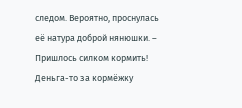следом. Вероятно, проснулась её натура доброй нянюшки. – Пришлось силком кормить! Деньга-то за кормёжку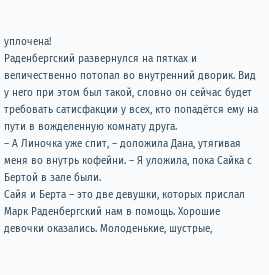уплочена!
Раденбергский развернулся на пятках и величественно потопал во внутренний дворик. Вид у него при этом был такой, словно он сейчас будет требовать сатисфакции у всех, кто попадётся ему на пути в вожделенную комнату друга.
– А Линочка уже спит, – доложила Дана, утягивая меня во внутрь кофейни. – Я уложила, пока Сайка с Бертой в зале были.
Сайя и Берта – это две девушки, которых прислал Марк Раденбергский нам в помощь. Хорошие девочки оказались. Молоденькие, шустрые,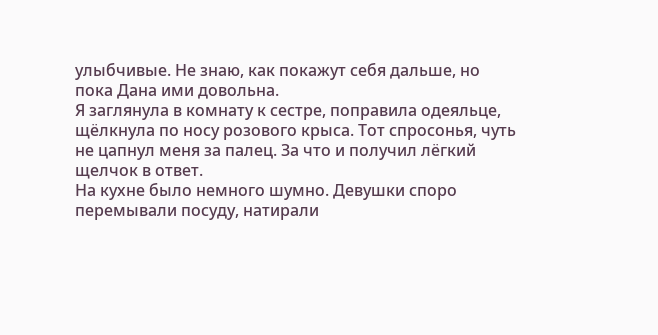улыбчивые. Не знаю, как покажут себя дальше, но пока Дана ими довольна.
Я заглянула в комнату к сестре, поправила одеяльце, щёлкнула по носу розового крыса. Тот спросонья, чуть не цапнул меня за палец. За что и получил лёгкий щелчок в ответ.
На кухне было немного шумно. Девушки споро перемывали посуду, натирали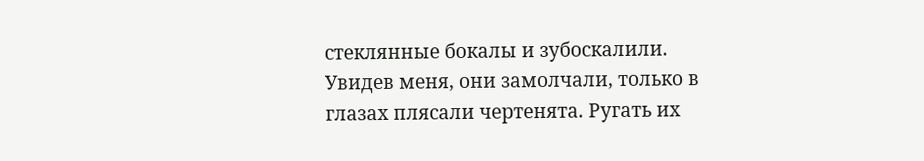стеклянные бокалы и зубоскалили. Увидев меня, они замолчали, только в глазах плясали чертенята. Ругать их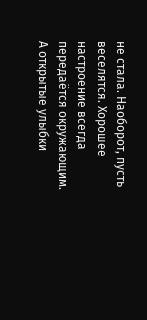не стала. Наоборот, пусть веселятся. Хорошее настроение всегда передаётся окружающим. А открытые улыбки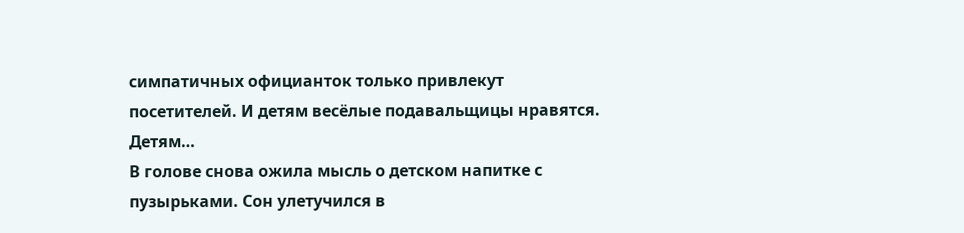симпатичных официанток только привлекут посетителей. И детям весёлые подавальщицы нравятся. Детям…
В голове снова ожила мысль о детском напитке с пузырьками. Сон улетучился в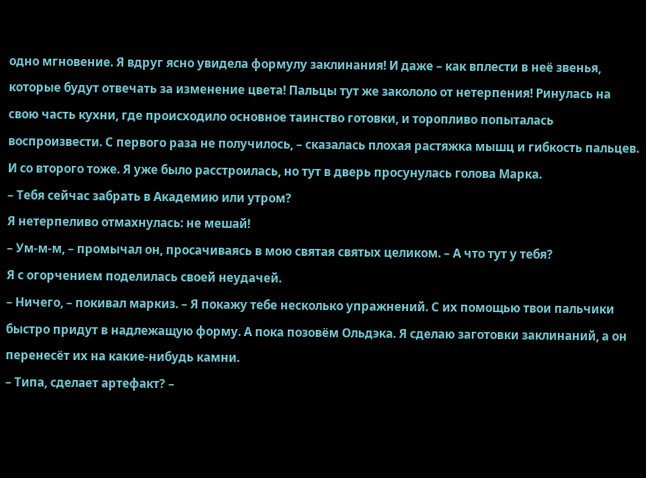одно мгновение. Я вдруг ясно увидела формулу заклинания! И даже – как вплести в неё звенья, которые будут отвечать за изменение цвета! Пальцы тут же закололо от нетерпения! Ринулась на свою часть кухни, где происходило основное таинство готовки, и торопливо попыталась воспроизвести. С первого раза не получилось, – сказалась плохая растяжка мышц и гибкость пальцев. И со второго тоже. Я уже было расстроилась, но тут в дверь просунулась голова Марка.
– Тебя сейчас забрать в Академию или утром?
Я нетерпеливо отмахнулась: не мешай!
– Ум-м-м, – промычал он, просачиваясь в мою святая святых целиком. – А что тут у тебя?
Я с огорчением поделилась своей неудачей.
– Ничего, – покивал маркиз. – Я покажу тебе несколько упражнений. С их помощью твои пальчики быстро придут в надлежащую форму. А пока позовём Ольдэка. Я сделаю заготовки заклинаний, а он перенесёт их на какие-нибудь камни.
– Типа, сделает артефакт? –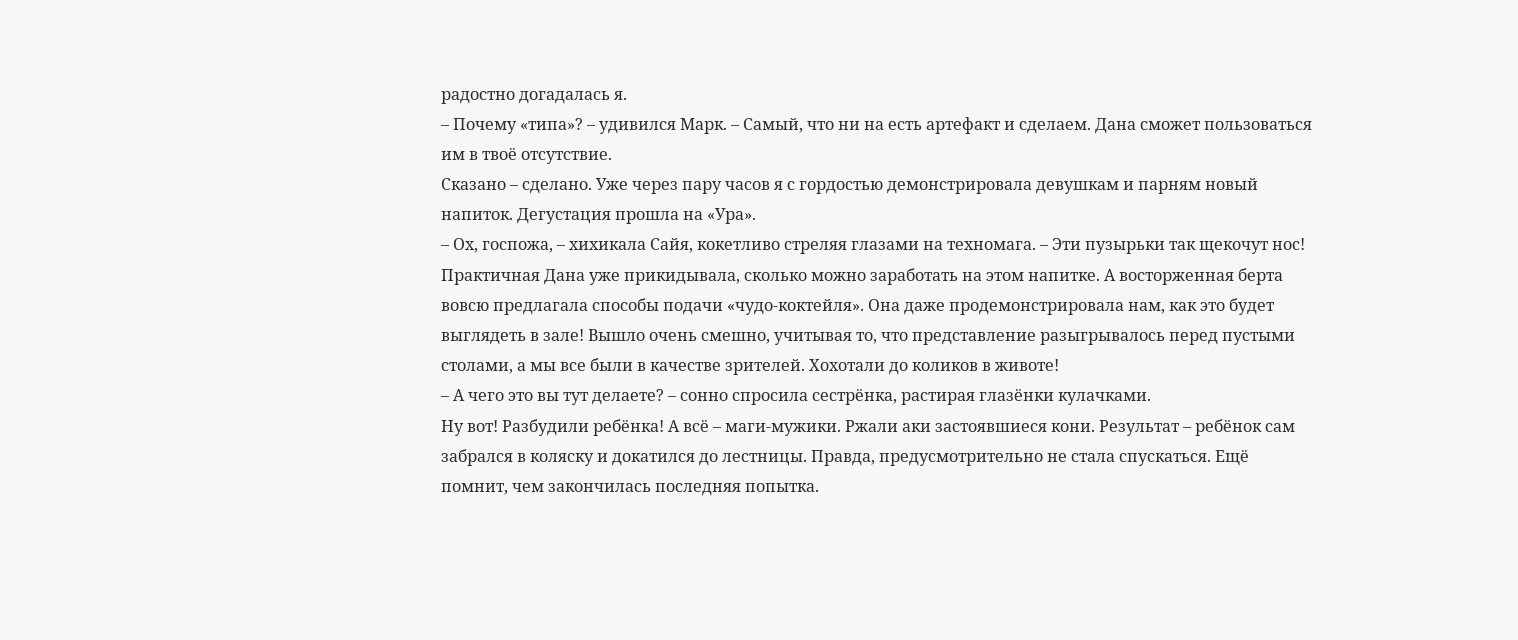радостно догадалась я.
– Почему «типа»? – удивился Марк. – Самый, что ни на есть артефакт и сделаем. Дана сможет пользоваться им в твоё отсутствие.
Сказано – сделано. Уже через пару часов я с гордостью демонстрировала девушкам и парням новый напиток. Дегустация прошла на «Ура».
– Ох, госпожа, – хихикала Сайя, кокетливо стреляя глазами на техномага. – Эти пузырьки так щекочут нос!
Практичная Дана уже прикидывала, сколько можно заработать на этом напитке. А восторженная берта вовсю предлагала способы подачи «чудо-коктейля». Она даже продемонстрировала нам, как это будет выглядеть в зале! Вышло очень смешно, учитывая то, что представление разыгрывалось перед пустыми столами, а мы все были в качестве зрителей. Хохотали до коликов в животе!
– А чего это вы тут делаете? – сонно спросила сестрёнка, растирая глазёнки кулачками.
Ну вот! Разбудили ребёнка! А всё – маги-мужики. Ржали аки застоявшиеся кони. Результат – ребёнок сам забрался в коляску и докатился до лестницы. Правда, предусмотрительно не стала спускаться. Ещё помнит, чем закончилась последняя попытка.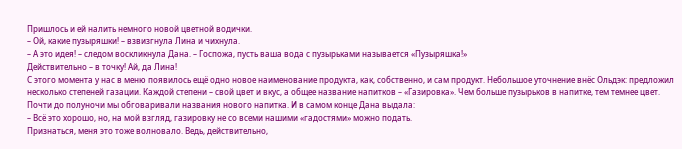Пришлось и ей налить немного новой цветной водички.
– Ой, какие пузыряшки! – взвизгнула Лина и чихнула.
– А это идея! – следом воскликнула Дана. – Госпожа, пусть ваша вода с пузырьками называется «Пузыряшка!»
Действительно – в точку! Ай, да Лина!
С этого момента у нас в меню появилось ещё одно новое наименование продукта, как, собственно, и сам продукт. Небольшое уточнение внёс Ольдэк: предложил несколько степеней газации. Каждой степени – свой цвет и вкус, а общее название напитков – «Газировка». Чем больше пузырьков в напитке, тем темнее цвет.
Почти до полуночи мы обговаривали названия нового напитка. И в самом конце Дана выдала:
– Всё это хорошо, но, на мой взгляд, газировку не со всеми нашими «гадостями» можно подать.
Признаться, меня это тоже волновало. Ведь, действительно,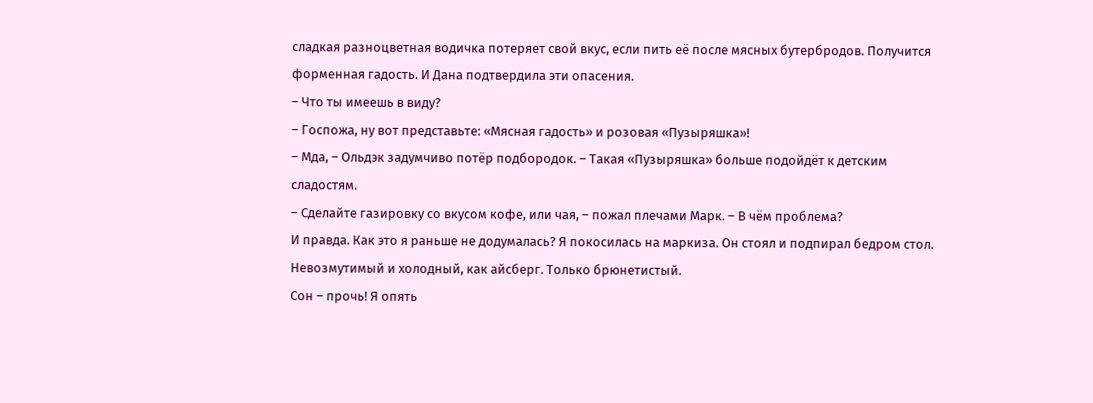сладкая разноцветная водичка потеряет свой вкус, если пить её после мясных бутербродов. Получится форменная гадость. И Дана подтвердила эти опасения.
– Что ты имеешь в виду?
– Госпожа, ну вот представьте: «Мясная гадость» и розовая «Пузыряшка»!
– Мда, – Ольдэк задумчиво потёр подбородок. – Такая «Пузыряшка» больше подойдёт к детским сладостям.
– Сделайте газировку со вкусом кофе, или чая, – пожал плечами Марк. – В чём проблема?
И правда. Как это я раньше не додумалась? Я покосилась на маркиза. Он стоял и подпирал бедром стол. Невозмутимый и холодный, как айсберг. Только брюнетистый.
Сон – прочь! Я опять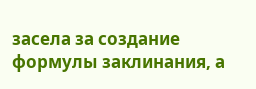засела за создание формулы заклинания, а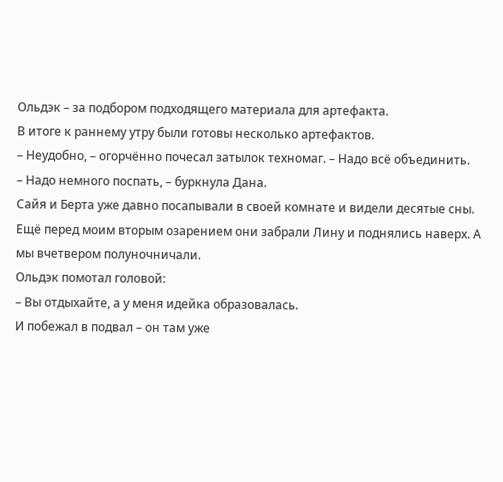Ольдэк – за подбором подходящего материала для артефакта.
В итоге к раннему утру были готовы несколько артефактов.
– Неудобно, – огорчённо почесал затылок техномаг. – Надо всё объединить.
– Надо немного поспать, – буркнула Дана.
Сайя и Берта уже давно посапывали в своей комнате и видели десятые сны. Ещё перед моим вторым озарением они забрали Лину и поднялись наверх. А мы вчетвером полуночничали.
Ольдэк помотал головой:
– Вы отдыхайте, а у меня идейка образовалась.
И побежал в подвал – он там уже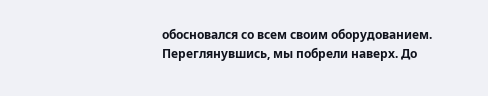обосновался со всем своим оборудованием.
Переглянувшись, мы побрели наверх. До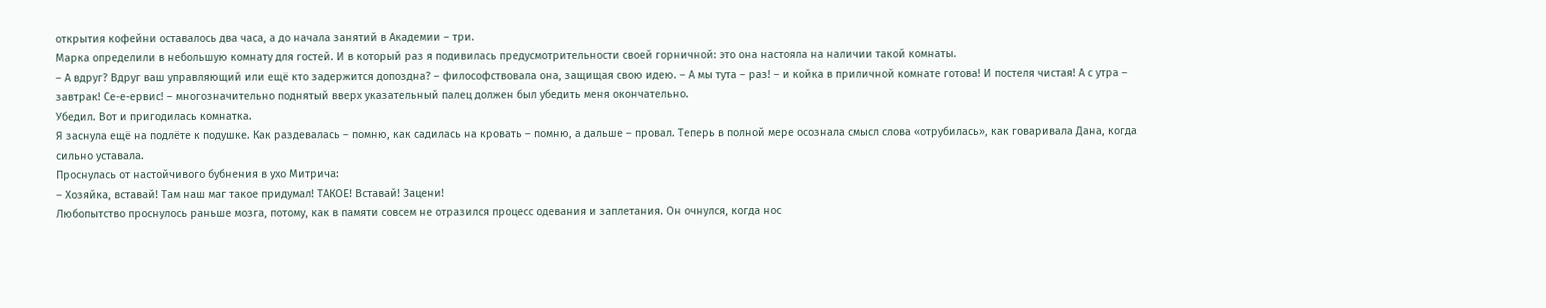открытия кофейни оставалось два часа, а до начала занятий в Академии – три.
Марка определили в небольшую комнату для гостей. И в который раз я подивилась предусмотрительности своей горничной: это она настояла на наличии такой комнаты.
– А вдруг? Вдруг ваш управляющий или ещё кто задержится допоздна? – философствовала она, защищая свою идею. – А мы тута – раз! – и койка в приличной комнате готова! И постеля чистая! А с утра – завтрак! Се-е-ервис! – многозначительно поднятый вверх указательный палец должен был убедить меня окончательно.
Убедил. Вот и пригодилась комнатка.
Я заснула ещё на подлёте к подушке. Как раздевалась – помню, как садилась на кровать – помню, а дальше – провал. Теперь в полной мере осознала смысл слова «отрубилась», как говаривала Дана, когда сильно уставала.
Проснулась от настойчивого бубнения в ухо Митрича:
– Хозяйка, вставай! Там наш маг такое придумал! ТАКОЕ! Вставай! Зацени!
Любопытство проснулось раньше мозга, потому, как в памяти совсем не отразился процесс одевания и заплетания. Он очнулся, когда нос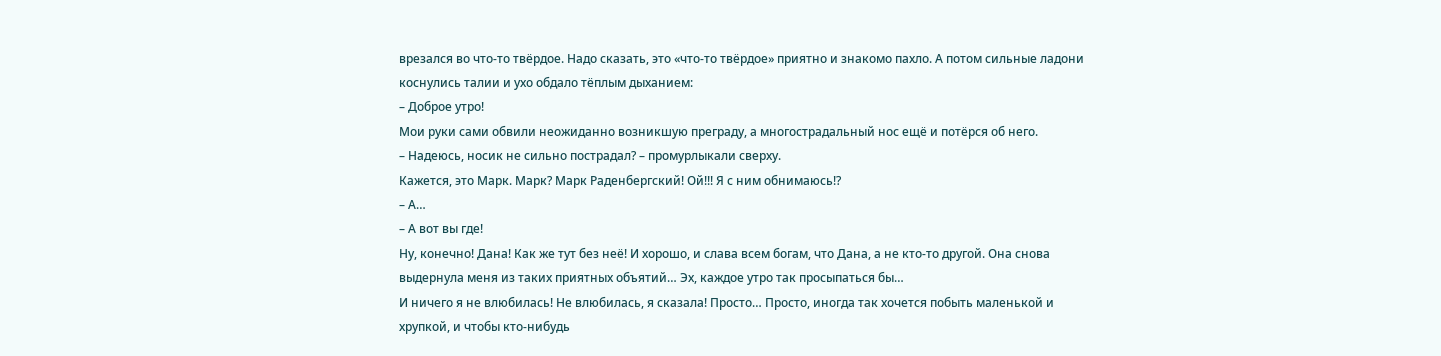врезался во что-то твёрдое. Надо сказать, это «что-то твёрдое» приятно и знакомо пахло. А потом сильные ладони коснулись талии и ухо обдало тёплым дыханием:
– Доброе утро!
Мои руки сами обвили неожиданно возникшую преграду, а многострадальный нос ещё и потёрся об него.
– Надеюсь, носик не сильно пострадал? – промурлыкали сверху.
Кажется, это Марк. Марк? Марк Раденбергский! Ой!!! Я с ним обнимаюсь!?
– А…
– А вот вы где!
Ну, конечно! Дана! Как же тут без неё! И хорошо, и слава всем богам, что Дана, а не кто-то другой. Она снова выдернула меня из таких приятных объятий… Эх, каждое утро так просыпаться бы…
И ничего я не влюбилась! Не влюбилась, я сказала! Просто… Просто, иногда так хочется побыть маленькой и хрупкой, и чтобы кто-нибудь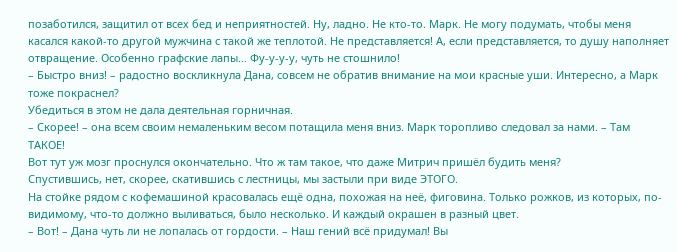позаботился, защитил от всех бед и неприятностей. Ну, ладно. Не кто-то. Марк. Не могу подумать, чтобы меня касался какой-то другой мужчина с такой же теплотой. Не представляется! А, если представляется, то душу наполняет отвращение. Особенно графские лапы… Фу-у-у-у, чуть не стошнило!
– Быстро вниз! – радостно воскликнула Дана, совсем не обратив внимание на мои красные уши. Интересно, а Марк тоже покраснел?
Убедиться в этом не дала деятельная горничная.
– Скорее! – она всем своим немаленьким весом потащила меня вниз. Марк торопливо следовал за нами. – Там ТАКОЕ!
Вот тут уж мозг проснулся окончательно. Что ж там такое, что даже Митрич пришёл будить меня?
Спустившись, нет, скорее, скатившись с лестницы, мы застыли при виде ЭТОГО.
На стойке рядом с кофемашиной красовалась ещё одна, похожая на неё, фиговина. Только рожков, из которых, по-видимому, что-то должно выливаться, было несколько. И каждый окрашен в разный цвет.
– Вот! – Дана чуть ли не лопалась от гордости. – Наш гений всё придумал! Вы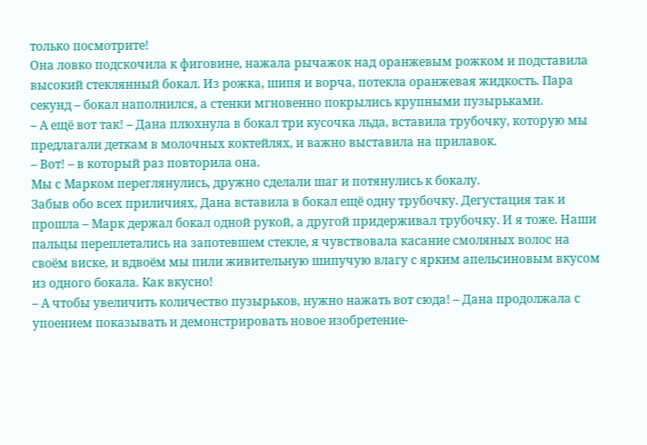только посмотрите!
Она ловко подскочила к фиговине, нажала рычажок над оранжевым рожком и подставила высокий стеклянный бокал. Из рожка, шипя и ворча, потекла оранжевая жидкость. Пара секунд – бокал наполнился, а стенки мгновенно покрылись крупными пузырьками.
– А ещё вот так! – Дана плюхнула в бокал три кусочка льда, вставила трубочку, которую мы предлагали деткам в молочных коктейлях, и важно выставила на прилавок.
– Вот! – в который раз повторила она.
Мы с Марком переглянулись, дружно сделали шаг и потянулись к бокалу.
Забыв обо всех приличиях, Дана вставила в бокал ещё одну трубочку. Дегустация так и прошла – Марк держал бокал одной рукой, а другой придерживал трубочку. И я тоже. Наши пальцы переплетались на запотевшем стекле, я чувствовала касание смоляных волос на своём виске, и вдвоём мы пили живительную шипучую влагу с ярким апельсиновым вкусом из одного бокала. Как вкусно!
– А чтобы увеличить количество пузырьков, нужно нажать вот сюда! – Дана продолжала с упоением показывать и демонстрировать новое изобретение-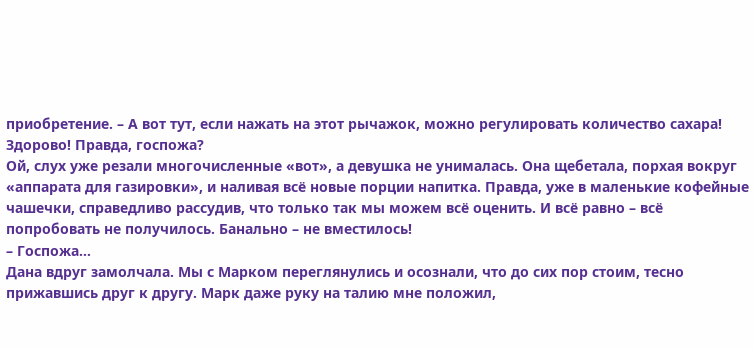приобретение. – А вот тут, если нажать на этот рычажок, можно регулировать количество сахара! Здорово! Правда, госпожа?
Ой, слух уже резали многочисленные «вот», а девушка не унималась. Она щебетала, порхая вокруг «аппарата для газировки», и наливая всё новые порции напитка. Правда, уже в маленькие кофейные чашечки, справедливо рассудив, что только так мы можем всё оценить. И всё равно – всё попробовать не получилось. Банально – не вместилось!
– Госпожа…
Дана вдруг замолчала. Мы с Марком переглянулись и осознали, что до сих пор стоим, тесно прижавшись друг к другу. Марк даже руку на талию мне положил,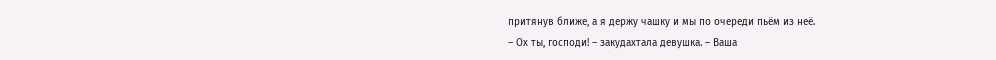притянув ближе, а я держу чашку и мы по очереди пьём из неё.
– Ох ты, господи! – закудахтала девушка. – Ваша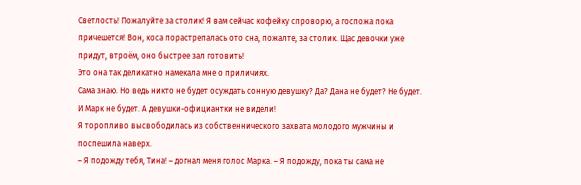Светлость! Пожалуйте за столик! Я вам сейчас кофейку спроворю, а госпожа пока причешется! Вон, коса порастрепалась ото сна, пожалте, за столик. Щас девочки уже придут, втроём, оно быстрее зал готовить!
Это она так деликатно намекала мне о приличиях.
Сама знаю. Но ведь никто не будет осуждать сонную девушку? Да? Дана не будет? Не будет. И Марк не будет. А девушки-официантки не видели!
Я торопливо высвободилась из собственнического захвата молодого мужчины и поспешила наверх.
– Я подожду тебя, Тина! – догнал меня голос Марка. – Я подожду, пока ты сама не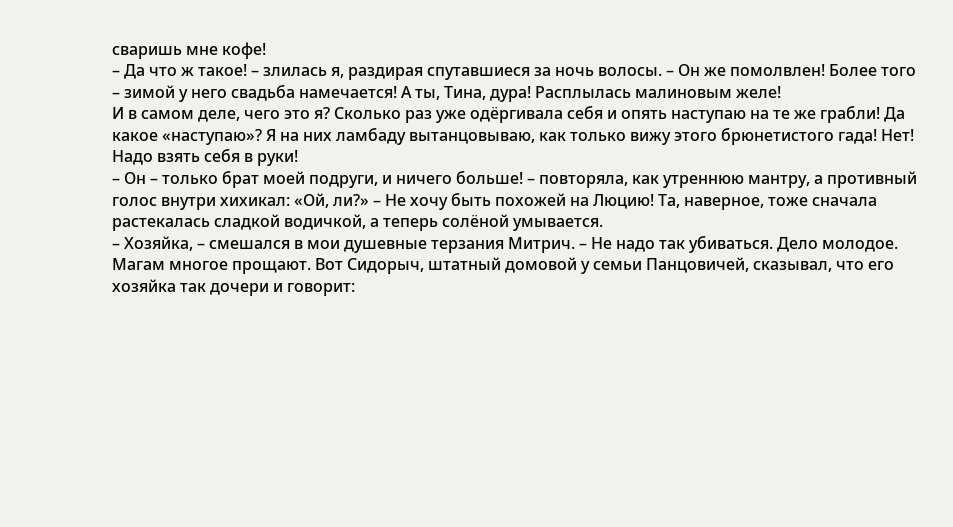сваришь мне кофе!
– Да что ж такое! – злилась я, раздирая спутавшиеся за ночь волосы. – Он же помолвлен! Более того – зимой у него свадьба намечается! А ты, Тина, дура! Расплылась малиновым желе!
И в самом деле, чего это я? Сколько раз уже одёргивала себя и опять наступаю на те же грабли! Да какое «наступаю»? Я на них ламбаду вытанцовываю, как только вижу этого брюнетистого гада! Нет! Надо взять себя в руки!
– Он – только брат моей подруги, и ничего больше! – повторяла, как утреннюю мантру, а противный голос внутри хихикал: «Ой, ли?» – Не хочу быть похожей на Люцию! Та, наверное, тоже сначала растекалась сладкой водичкой, а теперь солёной умывается.
– Хозяйка, – смешался в мои душевные терзания Митрич. – Не надо так убиваться. Дело молодое. Магам многое прощают. Вот Сидорыч, штатный домовой у семьи Панцовичей, сказывал, что его хозяйка так дочери и говорит: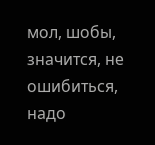мол, шобы, значится, не ошибиться, надо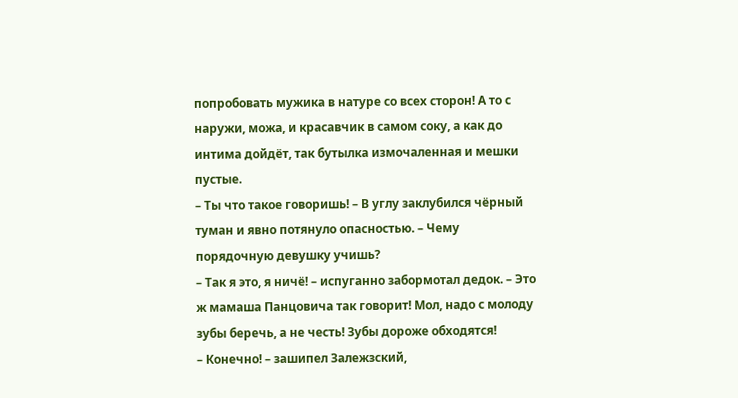попробовать мужика в натуре со всех сторон! А то с наружи, можа, и красавчик в самом соку, а как до интима дойдёт, так бутылка измочаленная и мешки пустые.
– Ты что такое говоришь! – В углу заклубился чёрный туман и явно потянуло опасностью. – Чему порядочную девушку учишь?
– Так я это, я ничё! – испуганно забормотал дедок. – Это ж мамаша Панцовича так говорит! Мол, надо с молоду зубы беречь, а не честь! Зубы дороже обходятся!
– Конечно! – зашипел Залежзский,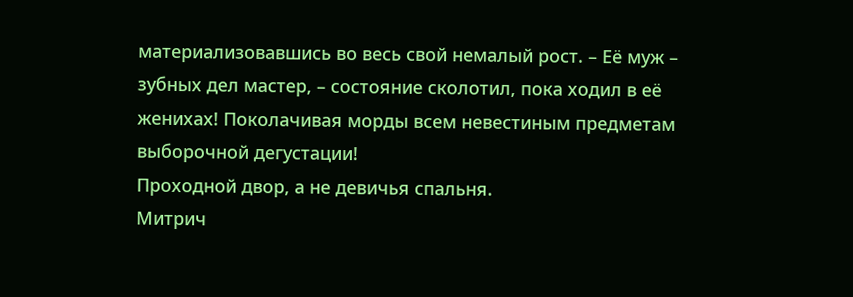материализовавшись во весь свой немалый рост. – Её муж – зубных дел мастер, – состояние сколотил, пока ходил в её женихах! Поколачивая морды всем невестиным предметам выборочной дегустации!
Проходной двор, а не девичья спальня.
Митрич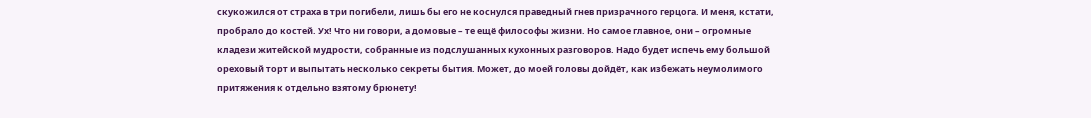скукожился от страха в три погибели, лишь бы его не коснулся праведный гнев призрачного герцога. И меня, кстати, пробрало до костей. Ух! Что ни говори, а домовые – те ещё философы жизни. Но самое главное, они – огромные кладези житейской мудрости, собранные из подслушанных кухонных разговоров. Надо будет испечь ему большой ореховый торт и выпытать несколько секреты бытия. Может, до моей головы дойдёт, как избежать неумолимого притяжения к отдельно взятому брюнету!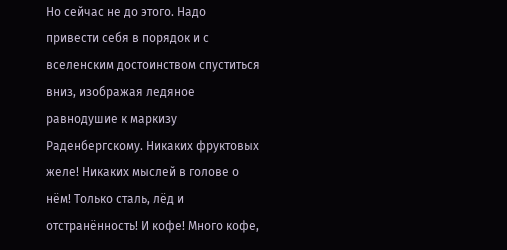Но сейчас не до этого. Надо привести себя в порядок и с вселенским достоинством спуститься вниз, изображая ледяное равнодушие к маркизу Раденбергскому. Никаких фруктовых желе! Никаких мыслей в голове о нём! Только сталь, лёд и отстранённость! И кофе! Много кофе,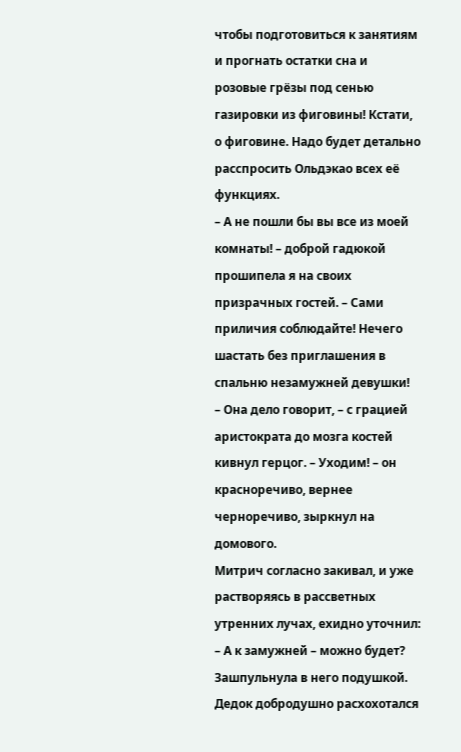чтобы подготовиться к занятиям и прогнать остатки сна и розовые грёзы под сенью газировки из фиговины! Кстати, о фиговине. Надо будет детально расспросить Ольдэкао всех её функциях.
– А не пошли бы вы все из моей комнаты! – доброй гадюкой прошипела я на своих призрачных гостей. – Сами приличия соблюдайте! Нечего шастать без приглашения в спальню незамужней девушки!
– Она дело говорит, – с грацией аристократа до мозга костей кивнул герцог. – Уходим! – он красноречиво, вернее черноречиво, зыркнул на домового.
Митрич согласно закивал, и уже растворяясь в рассветных утренних лучах, ехидно уточнил:
– А к замужней – можно будет?
Зашпульнула в него подушкой. Дедок добродушно расхохотался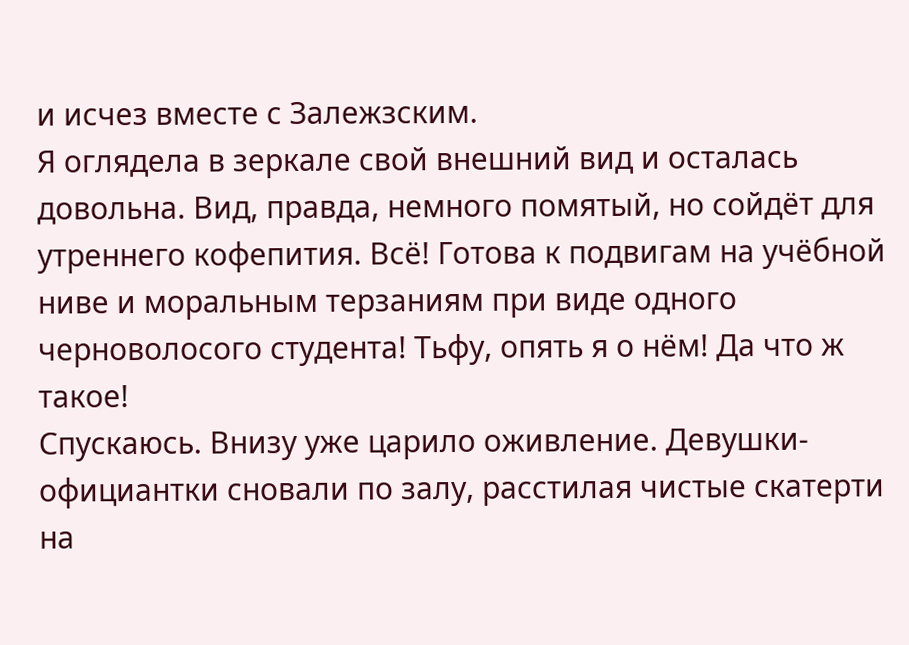и исчез вместе с Залежзским.
Я оглядела в зеркале свой внешний вид и осталась довольна. Вид, правда, немного помятый, но сойдёт для утреннего кофепития. Всё! Готова к подвигам на учёбной ниве и моральным терзаниям при виде одного черноволосого студента! Тьфу, опять я о нём! Да что ж такое!
Спускаюсь. Внизу уже царило оживление. Девушки-официантки сновали по залу, расстилая чистые скатерти на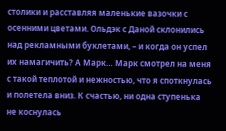столики и расставляя маленькие вазочки с осенними цветами. Ольдэк с Даной склонились над рекламными буклетами, – и когда он успел их намагичить? А Марк… Марк смотрел на меня с такой теплотой и нежностью, что я споткнулась и полетела вниз. К счастью, ни одна ступенька не коснулась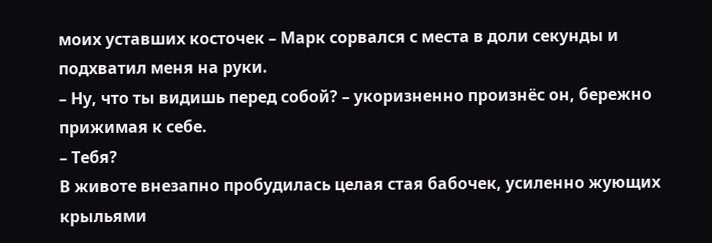моих уставших косточек – Марк сорвался с места в доли секунды и подхватил меня на руки.
– Ну, что ты видишь перед собой? – укоризненно произнёс он, бережно прижимая к себе.
– Тебя?
В животе внезапно пробудилась целая стая бабочек, усиленно жующих крыльями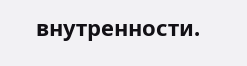внутренности.